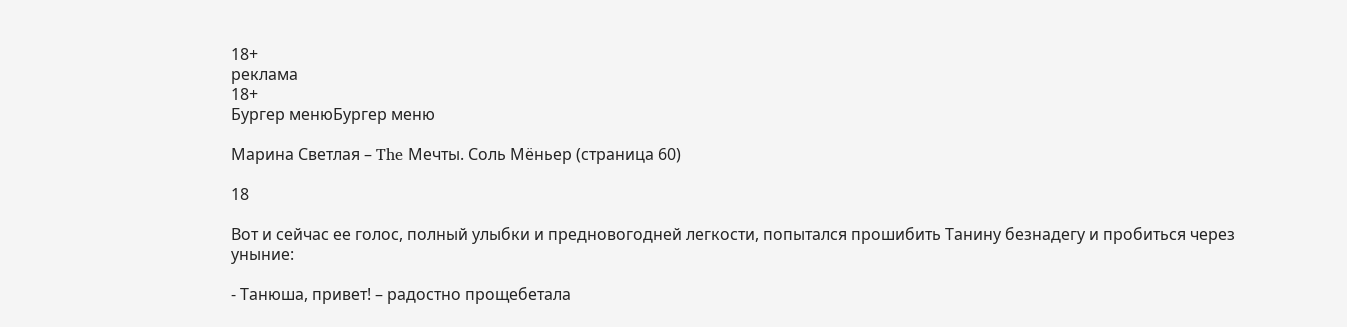18+
реклама
18+
Бургер менюБургер меню

Марина Светлая – The Мечты. Соль Мёньер (страница 60)

18

Вот и сейчас ее голос, полный улыбки и предновогодней легкости, попытался прошибить Танину безнадегу и пробиться через уныние:

- Танюша, привет! – радостно прощебетала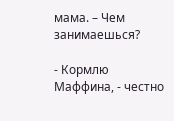мама. – Чем занимаешься?

- Кормлю Маффина, - честно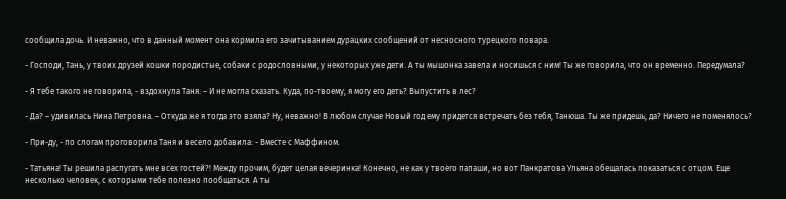сообщила дочь. И неважно, что в данный момент она кормила его зачитыванием дурацких сообщений от несносного турецкого повара.

- Господи, Тань, у твоих друзей кошки породистые, собаки с родословными, у некоторых уже дети. А ты мышонка завела и носишься с ним! Ты же говорила, что он временно. Передумала?

- Я тебе такого не говорила, - вздохнула Таня. – И не могла сказать. Куда, по-твоему, я могу его деть? Выпустить в лес?

- Да? – удивилась Нина Петровна. – Откуда же я тогда это взяла? Ну, неважно! В любом случае Новый год ему придется встречать без тебя, Танюша. Ты же придешь, да? Ничего не поменялось?

- При-ду, - по слогам проговорила Таня и весело добавила: - Вместе с Маффином.

- Татьяна! Ты решила распугать мне всех гостей?! Между прочим, будет целая вечеринка! Конечно, не как у твоего папаши, но вот Панкратова Ульяна обещалась показаться с отцом. Еще несколько человек, с которыми тебе полезно пообщаться. А ты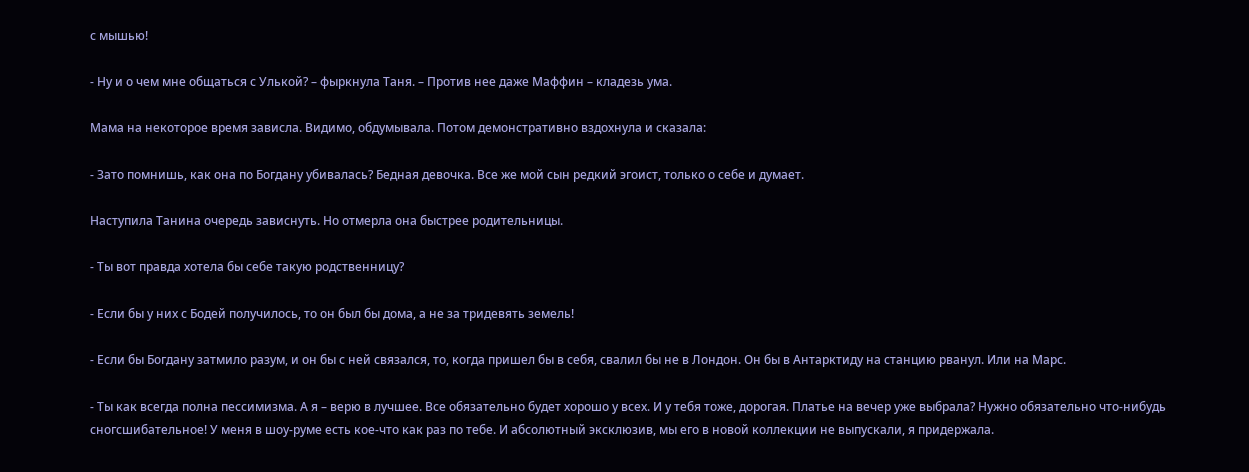с мышью!

- Ну и о чем мне общаться с Улькой? – фыркнула Таня. – Против нее даже Маффин – кладезь ума.

Мама на некоторое время зависла. Видимо, обдумывала. Потом демонстративно вздохнула и сказала:

- Зато помнишь, как она по Богдану убивалась? Бедная девочка. Все же мой сын редкий эгоист, только о себе и думает.

Наступила Танина очередь зависнуть. Но отмерла она быстрее родительницы.

- Ты вот правда хотела бы себе такую родственницу?

- Если бы у них с Бодей получилось, то он был бы дома, а не за тридевять земель!

- Если бы Богдану затмило разум, и он бы с ней связался, то, когда пришел бы в себя, свалил бы не в Лондон. Он бы в Антарктиду на станцию рванул. Или на Марс.

- Ты как всегда полна пессимизма. А я – верю в лучшее. Все обязательно будет хорошо у всех. И у тебя тоже, дорогая. Платье на вечер уже выбрала? Нужно обязательно что-нибудь сногсшибательное! У меня в шоу-руме есть кое-что как раз по тебе. И абсолютный эксклюзив, мы его в новой коллекции не выпускали, я придержала.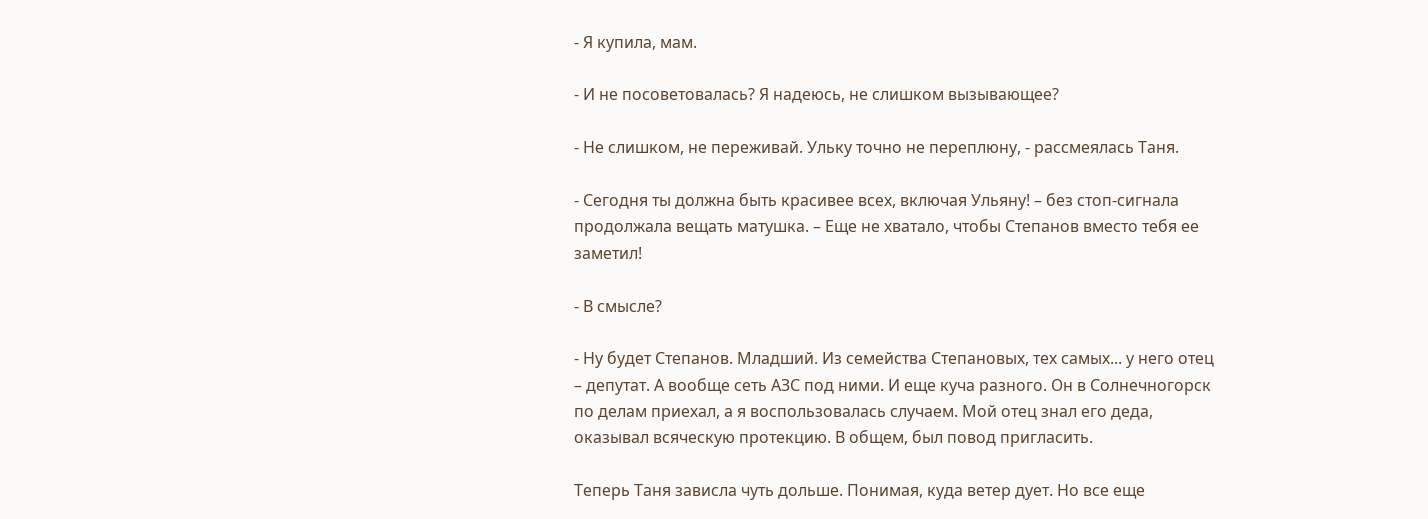- Я купила, мам.

- И не посоветовалась? Я надеюсь, не слишком вызывающее?

- Не слишком, не переживай. Ульку точно не переплюну, - рассмеялась Таня.

- Сегодня ты должна быть красивее всех, включая Ульяну! – без стоп-сигнала продолжала вещать матушка. – Еще не хватало, чтобы Степанов вместо тебя ее заметил!

- В смысле?

- Ну будет Степанов. Младший. Из семейства Степановых, тех самых... у него отец – депутат. А вообще сеть АЗС под ними. И еще куча разного. Он в Солнечногорск по делам приехал, а я воспользовалась случаем. Мой отец знал его деда, оказывал всяческую протекцию. В общем, был повод пригласить.

Теперь Таня зависла чуть дольше. Понимая, куда ветер дует. Но все еще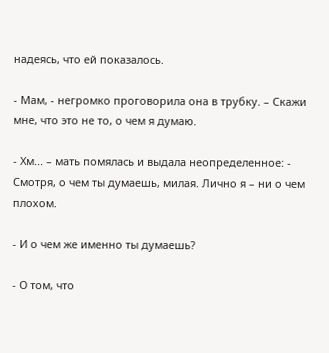надеясь, что ей показалось.

- Мам, - негромко проговорила она в трубку. – Скажи мне, что это не то, о чем я думаю.

- Хм... – мать помялась и выдала неопределенное: - Смотря, о чем ты думаешь, милая. Лично я – ни о чем плохом.

- И о чем же именно ты думаешь?

- О том, что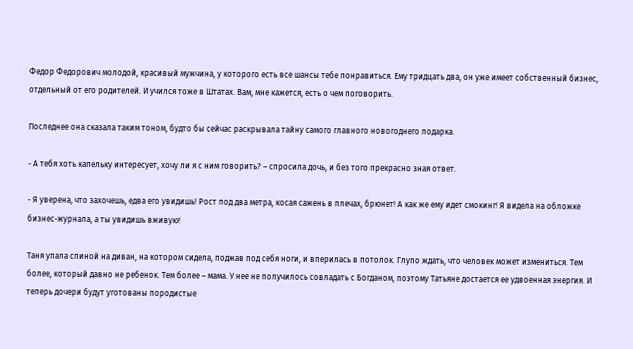Федор Федорович молодой, красивый мужчина, у которого есть все шансы тебе понравиться. Ему тридцать два, он уже имеет собственный бизнес, отдельный от его родителей. И учился тоже в Штатах. Вам, мне кажется, есть о чем поговорить.

Последнее она сказала таким тоном, будто бы сейчас раскрывала тайну самого главного новогоднего подарка.

- А тебя хоть капельку интересует, хочу ли я с ним говорить? – спросила дочь, и без того прекрасно зная ответ.

- Я уверена, что захочешь, едва его увидишь! Рост под два метра, косая сажень в плечах, брюнет! А как же ему идет смокинг! Я видела на обложке бизнес-журнала, а ты увидишь вживую!

Таня упала спиной на диван, на котором сидела, поджав под себя ноги, и вперилась в потолок. Глупо ждать, что человек может измениться. Тем более, который давно не ребенок. Тем более – мама. У нее не получилось совладать с Богданом, поэтому Татьяне достается ее удвоенная энергия. И теперь дочери будут уготованы породистые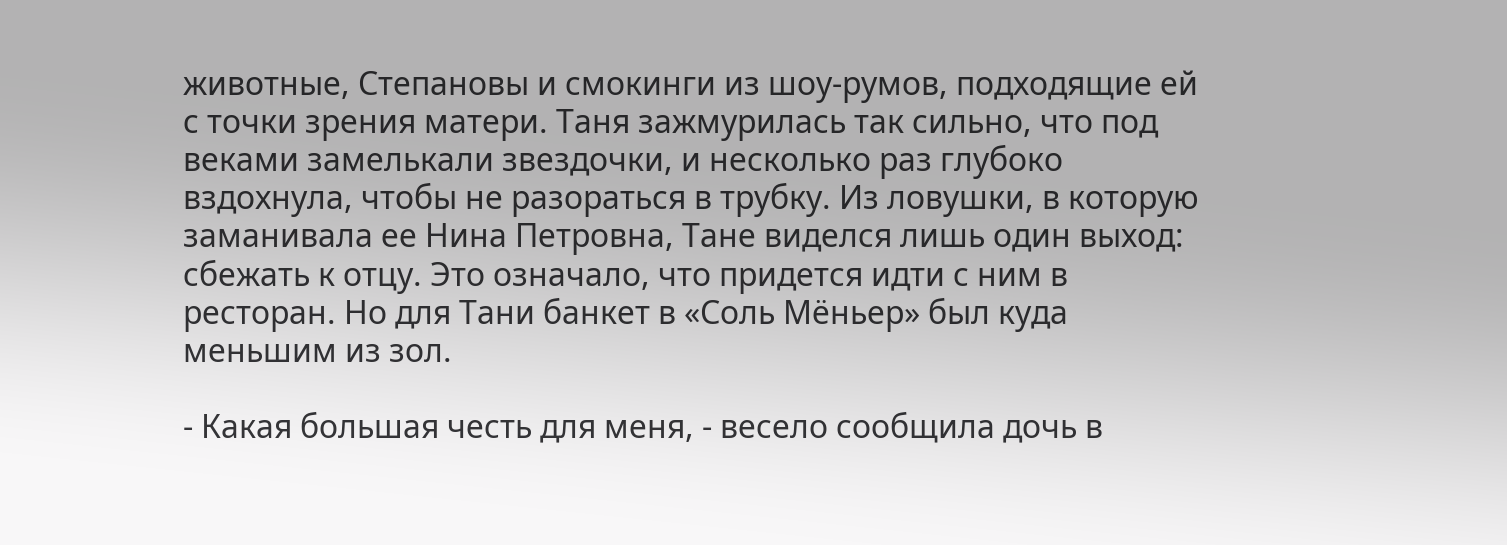животные, Степановы и смокинги из шоу-румов, подходящие ей с точки зрения матери. Таня зажмурилась так сильно, что под веками замелькали звездочки, и несколько раз глубоко вздохнула, чтобы не разораться в трубку. Из ловушки, в которую заманивала ее Нина Петровна, Тане виделся лишь один выход: сбежать к отцу. Это означало, что придется идти с ним в ресторан. Но для Тани банкет в «Соль Мёньер» был куда меньшим из зол.

- Какая большая честь для меня, - весело сообщила дочь в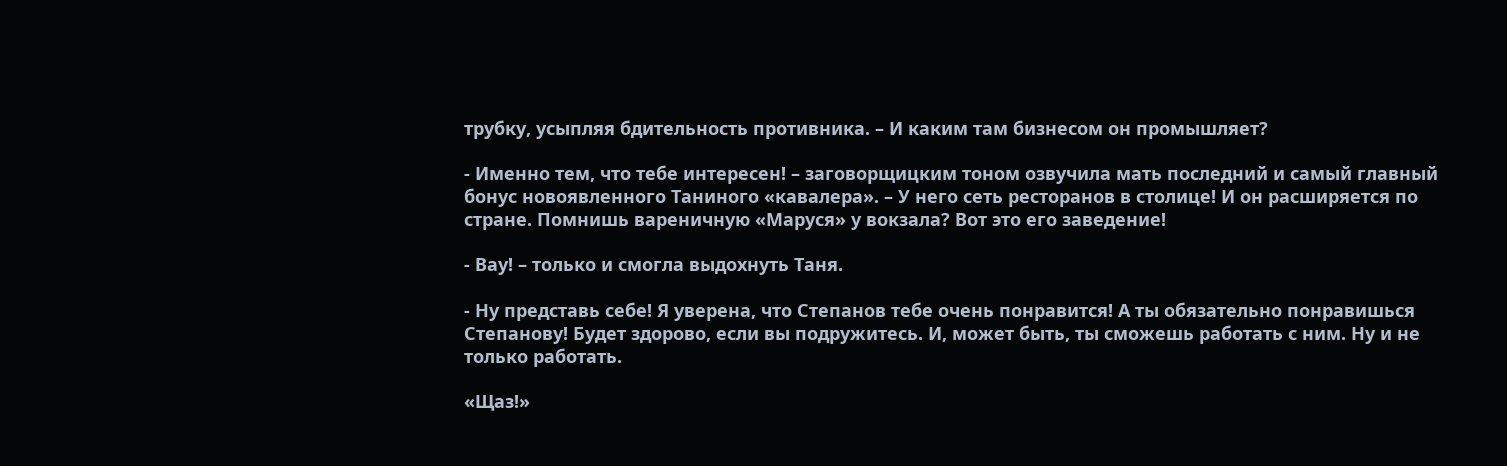трубку, усыпляя бдительность противника. – И каким там бизнесом он промышляет?

- Именно тем, что тебе интересен! – заговорщицким тоном озвучила мать последний и самый главный бонус новоявленного Таниного «кавалера». – У него сеть ресторанов в столице! И он расширяется по стране. Помнишь вареничную «Маруся» у вокзала? Вот это его заведение!

- Вау! – только и смогла выдохнуть Таня.

- Ну представь себе! Я уверена, что Степанов тебе очень понравится! А ты обязательно понравишься Степанову! Будет здорово, если вы подружитесь. И, может быть, ты сможешь работать с ним. Ну и не только работать.

«Щаз!»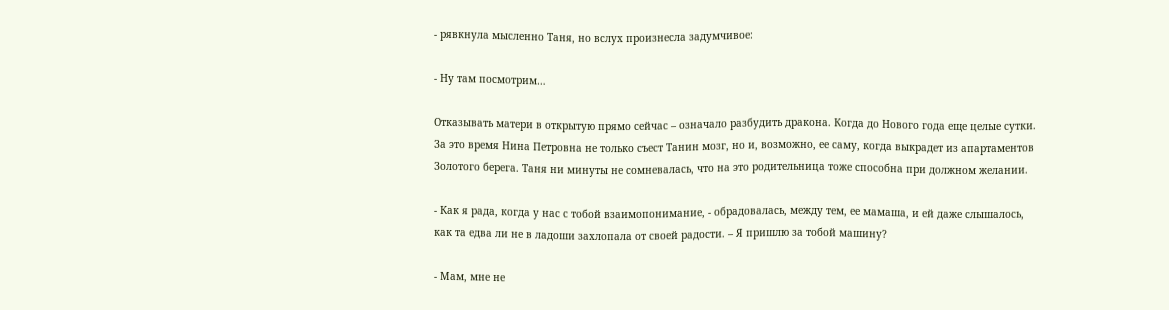- рявкнула мысленно Таня, но вслух произнесла задумчивое:

- Ну там посмотрим…

Отказывать матери в открытую прямо сейчас – означало разбудить дракона. Когда до Нового года еще целые сутки. За это время Нина Петровна не только съест Танин мозг, но и, возможно, ее саму, когда выкрадет из апартаментов Золотого берега. Таня ни минуты не сомневалась, что на это родительница тоже способна при должном желании.

- Как я рада, когда у нас с тобой взаимопонимание, - обрадовалась, между тем, ее мамаша, и ей даже слышалось, как та едва ли не в ладоши захлопала от своей радости. – Я пришлю за тобой машину?

- Мам, мне не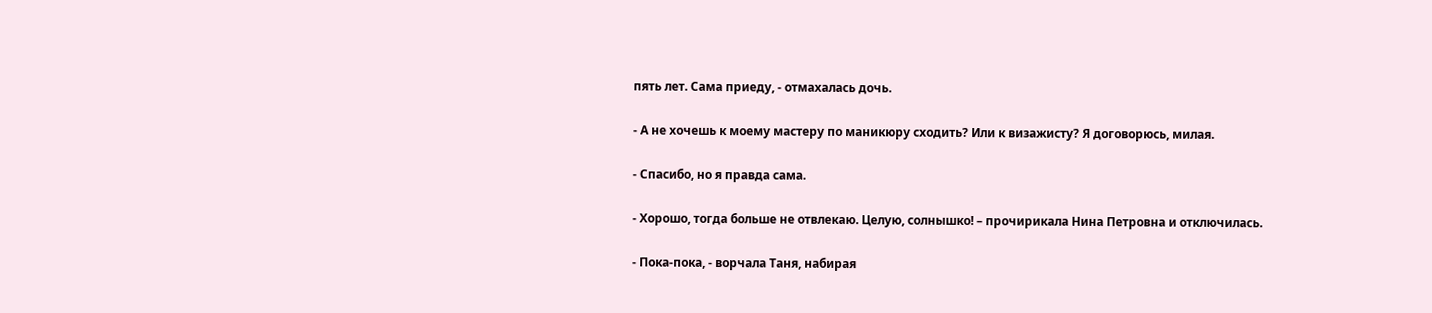пять лет. Сама приеду, - отмахалась дочь.

- А не хочешь к моему мастеру по маникюру сходить? Или к визажисту? Я договорюсь, милая.

- Спасибо, но я правда сама.

- Хорошо, тогда больше не отвлекаю. Целую, солнышко! – прочирикала Нина Петровна и отключилась.

- Пока-пока, - ворчала Таня, набирая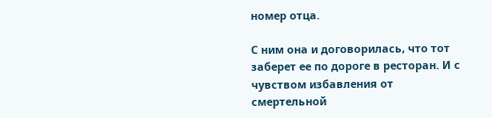номер отца.

С ним она и договорилась, что тот заберет ее по дороге в ресторан. И с чувством избавления от смертельной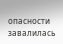опасности завалилась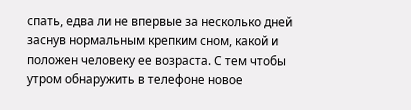спать, едва ли не впервые за несколько дней заснув нормальным крепким сном, какой и положен человеку ее возраста. С тем чтобы утром обнаружить в телефоне новое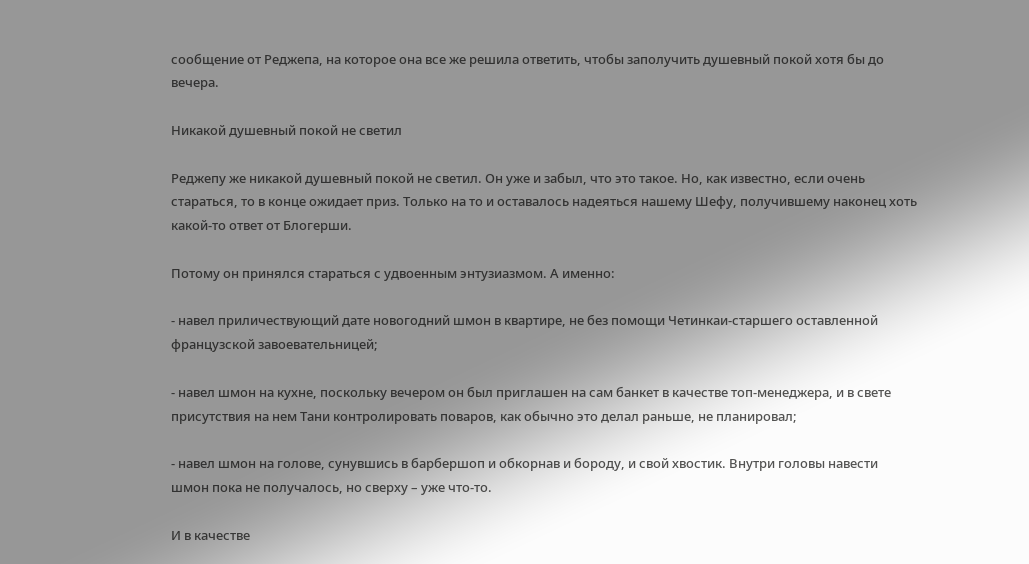сообщение от Реджепа, на которое она все же решила ответить, чтобы заполучить душевный покой хотя бы до вечера.

Никакой душевный покой не светил

Реджепу же никакой душевный покой не светил. Он уже и забыл, что это такое. Но, как известно, если очень стараться, то в конце ожидает приз. Только на то и оставалось надеяться нашему Шефу, получившему наконец хоть какой-то ответ от Блогерши.

Потому он принялся стараться с удвоенным энтузиазмом. А именно:

- навел приличествующий дате новогодний шмон в квартире, не без помощи Четинкаи-старшего оставленной французской завоевательницей;

- навел шмон на кухне, поскольку вечером он был приглашен на сам банкет в качестве топ-менеджера, и в свете присутствия на нем Тани контролировать поваров, как обычно это делал раньше, не планировал;

- навел шмон на голове, сунувшись в барбершоп и обкорнав и бороду, и свой хвостик. Внутри головы навести шмон пока не получалось, но сверху – уже что-то.

И в качестве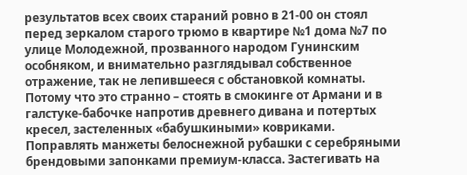результатов всех своих стараний ровно в 21-00 он стоял перед зеркалом старого трюмо в квартире №1 дома №7 по улице Молодежной, прозванного народом Гунинским особняком, и внимательно разглядывал собственное отражение, так не лепившееся с обстановкой комнаты. Потому что это странно – стоять в смокинге от Армани и в галстуке-бабочке напротив древнего дивана и потертых кресел, застеленных «бабушкиными» ковриками. Поправлять манжеты белоснежной рубашки с серебряными брендовыми запонками премиум-класса. Застегивать на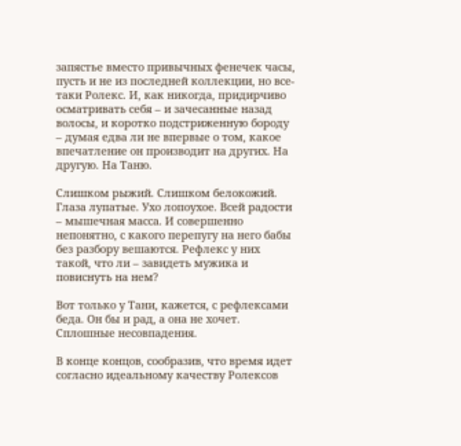запястье вместо привычных фенечек часы, пусть и не из последней коллекции, но все-таки Ролекс. И, как никогда, придирчиво осматривать себя – и зачесанные назад волосы, и коротко подстриженную бороду – думая едва ли не впервые о том, какое впечатление он производит на других. На другую. На Таню.

Слишком рыжий. Слишком белокожий. Глаза лупатые. Ухо лопоухое. Всей радости – мышечная масса. И совершенно непонятно, с какого перепугу на него бабы без разбору вешаются. Рефлекс у них такой, что ли – завидеть мужика и повиснуть на нем?

Вот только у Тани, кажется, с рефлексами беда. Он бы и рад, а она не хочет. Сплошные несовпадения.

В конце концов, сообразив, что время идет согласно идеальному качеству Ролексов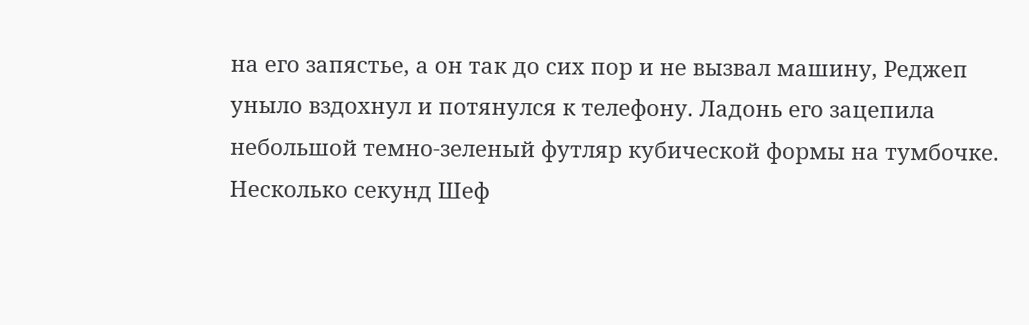на его запястье, а он так до сих пор и не вызвал машину, Реджеп уныло вздохнул и потянулся к телефону. Ладонь его зацепила небольшой темно-зеленый футляр кубической формы на тумбочке. Несколько секунд Шеф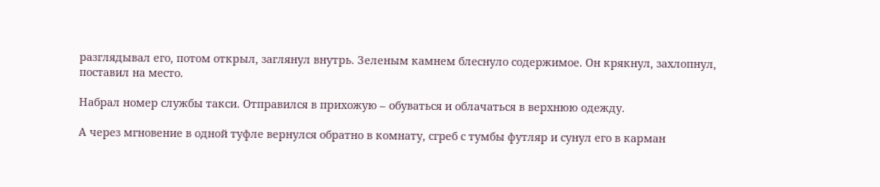разглядывал его, потом открыл, заглянул внутрь. Зеленым камнем блеснуло содержимое. Он крякнул, захлопнул, поставил на место.

Набрал номер службы такси. Отправился в прихожую – обуваться и облачаться в верхнюю одежду.

А через мгновение в одной туфле вернулся обратно в комнату, сгреб с тумбы футляр и сунул его в карман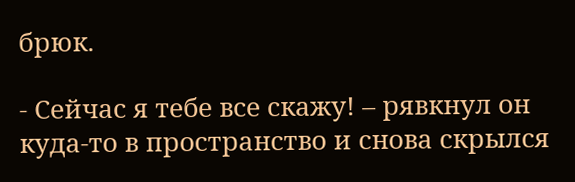брюк.

- Сейчас я тебе все скажу! – рявкнул он куда-то в пространство и снова скрылся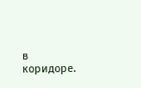в коридоре.